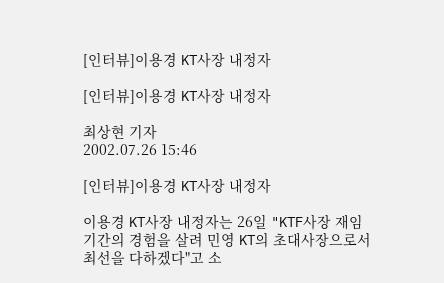[인터뷰]이용경 KT사장 내정자

[인터뷰]이용경 KT사장 내정자

최상현 기자
2002.07.26 15:46

[인터뷰]이용경 KT사장 내정자

이용경 KT사장 내정자는 26일 "KTF사장 재임기간의 경험을 살려 민영 KT의 초대사장으로서 최선을 다하겠다"고 소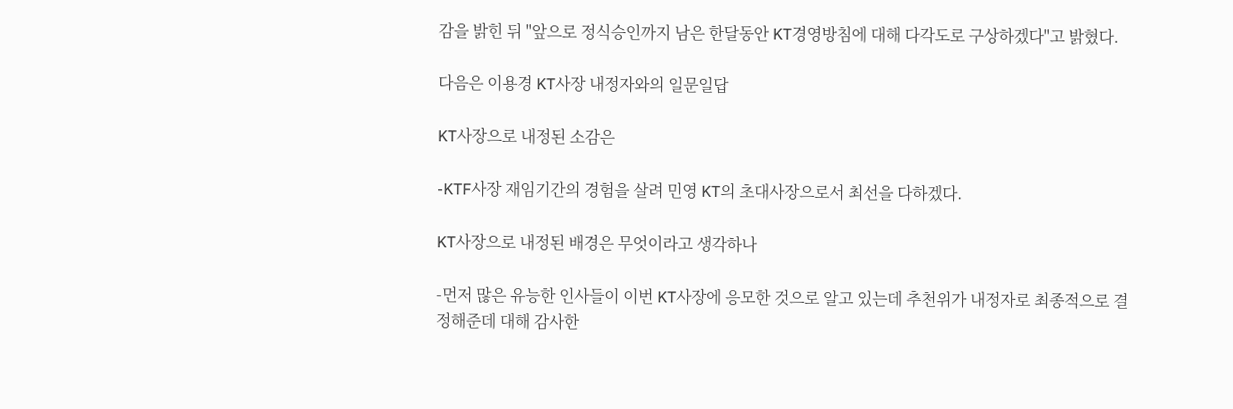감을 밝힌 뒤 "앞으로 정식승인까지 남은 한달동안 KT경영방침에 대해 다각도로 구상하겠다"고 밝혔다.

다음은 이용경 KT사장 내정자와의 일문일답

KT사장으로 내정된 소감은

-KTF사장 재임기간의 경험을 살려 민영 KT의 초대사장으로서 최선을 다하겠다.

KT사장으로 내정된 배경은 무엇이라고 생각하나

-먼저 많은 유능한 인사들이 이번 KT사장에 응모한 것으로 알고 있는데 추천위가 내정자로 최종적으로 결정해준데 대해 감사한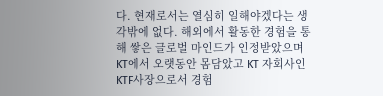다. 현재로서는 열심히 일해야겠다는 생각밖에 없다. 해외에서 활동한 경험을 통해 쌓은 글로벌 마인드가 인정받았으며 KT에서 오랫동안 몸담았고 KT 자회사인 KTF사장으로서 경험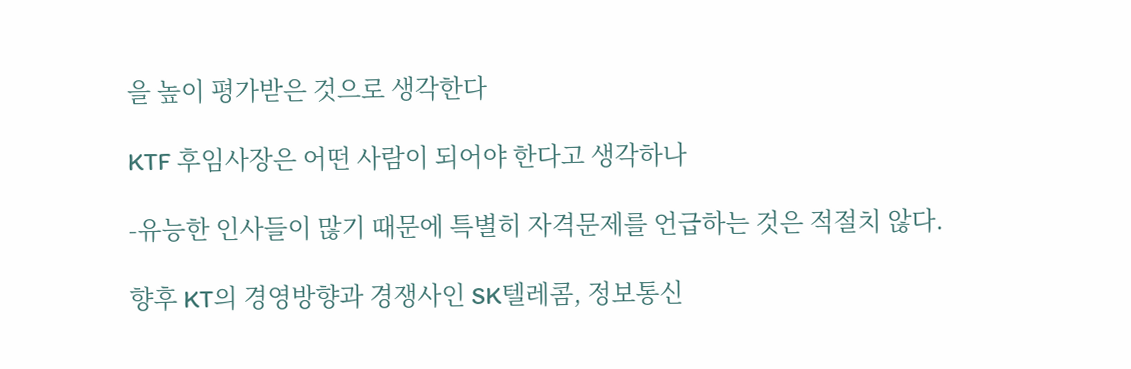을 높이 평가받은 것으로 생각한다

KTF 후임사장은 어떤 사람이 되어야 한다고 생각하나

-유능한 인사들이 많기 때문에 특별히 자격문제를 언급하는 것은 적절치 않다.

향후 KT의 경영방향과 경쟁사인 SK텔레콤, 정보통신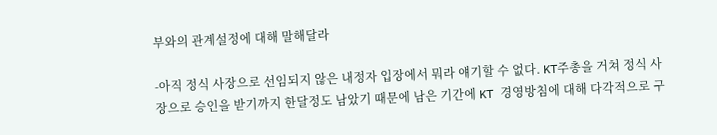부와의 관계설정에 대해 말해달라

-아직 정식 사장으로 선임되지 않은 내정자 입장에서 뭐라 얘기할 수 없다. KT주총을 거쳐 정식 사장으로 승인을 받기까지 한달정도 남았기 때문에 남은 기간에 KT 경영방침에 대해 다각적으로 구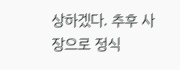상하겠다. 추후 사장으로 정식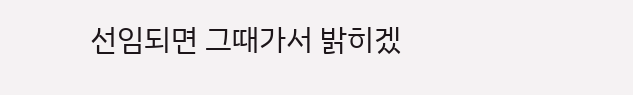선임되면 그때가서 밝히겠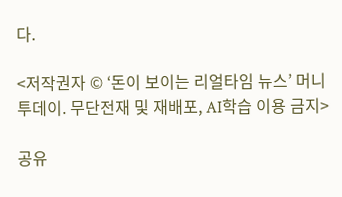다.

<저작권자 © ‘돈이 보이는 리얼타임 뉴스’ 머니투데이. 무단전재 및 재배포, AI학습 이용 금지>

공유